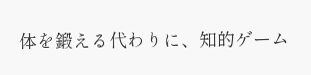体を鍛える代わりに、知的ゲーム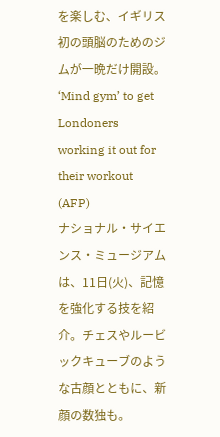を楽しむ、イギリス初の頭脳のためのジムが一晩だけ開設。
‘Mind gym’ to get Londoners working it out for their workout (AFP)
ナショナル・サイエンス・ミュージアムは、11日(火)、記憶を強化する技を紹介。チェスやルービックキューブのような古顔とともに、新顔の数独も。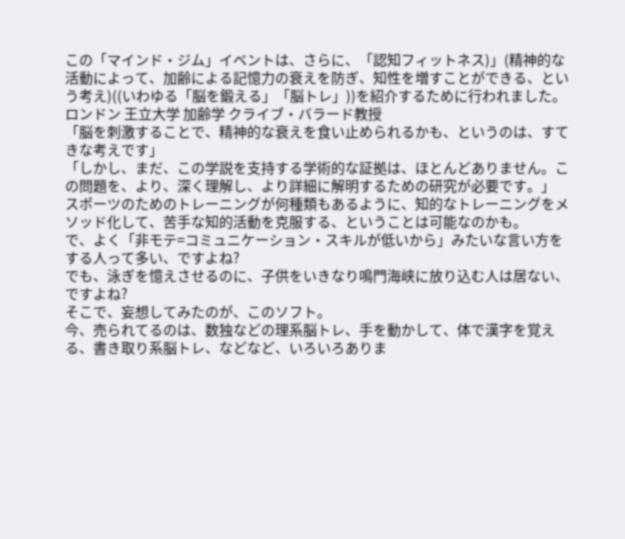この「マインド・ジム」イベントは、さらに、「認知フィットネス)」(精神的な活動によって、加齢による記憶力の衰えを防ぎ、知性を増すことができる、という考え)((いわゆる「脳を鍛える」「脳トレ」))を紹介するために行われました。
ロンドン 王立大学 加齢学 クライブ・バラード教授
「脳を刺激することで、精神的な衰えを食い止められるかも、というのは、すてきな考えです」
「しかし、まだ、この学説を支持する学術的な証拠は、ほとんどありません。この問題を、より、深く理解し、より詳細に解明するための研究が必要です。」
スポーツのためのトレーニングが何種類もあるように、知的なトレーニングをメソッド化して、苦手な知的活動を克服する、ということは可能なのかも。
で、よく「非モテ=コミュニケーション・スキルが低いから」みたいな言い方をする人って多い、ですよね?
でも、泳ぎを憶えさせるのに、子供をいきなり鳴門海峡に放り込む人は居ない、ですよね?
そこで、妄想してみたのが、このソフト。
今、売られてるのは、数独などの理系脳トレ、手を動かして、体で漢字を覚える、書き取り系脳トレ、などなど、いろいろありま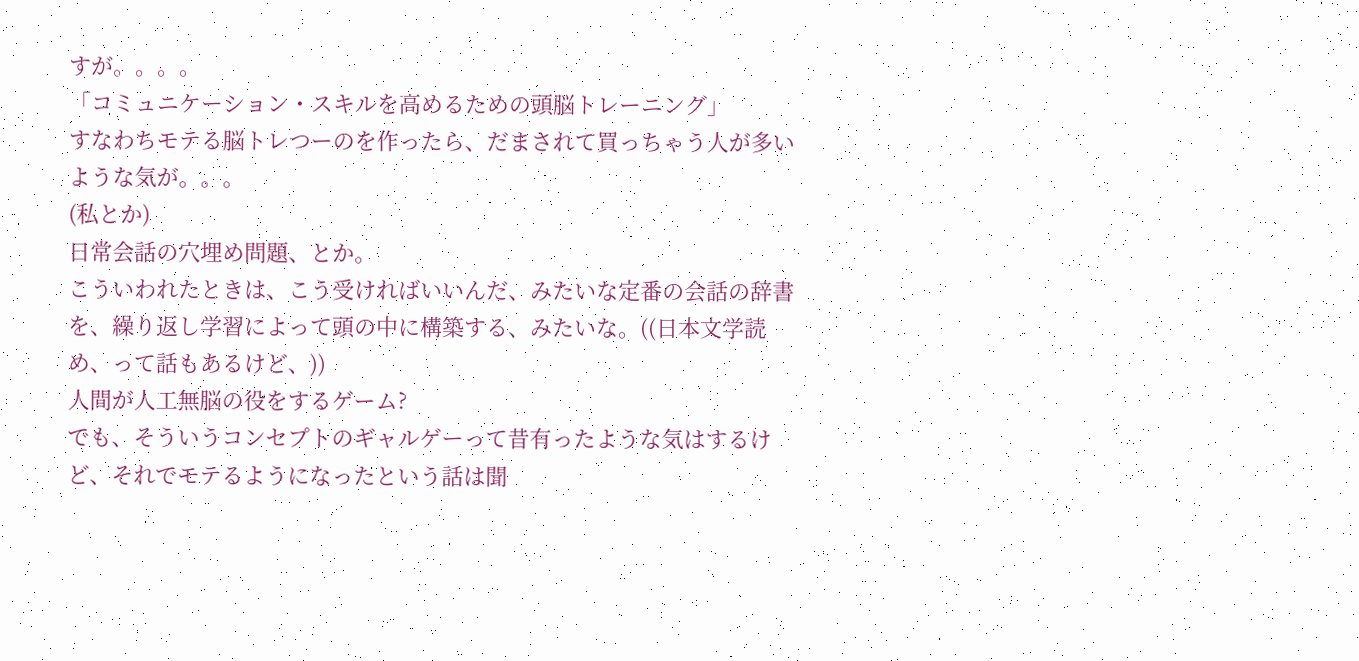すが。。。。
「コミュニケーション・スキルを高めるための頭脳トレーニング」
すなわちモテる脳トレつーのを作ったら、だまされて買っちゃう人が多いような気が。。。
(私とか)
日常会話の穴埋め問題、とか。
こういわれたときは、こう受ければいいんだ、みたいな定番の会話の辞書を、繰り返し学習によって頭の中に構築する、みたいな。((日本文学読め、って話もあるけど、))
人間が人工無脳の役をするゲーム?
でも、そういうコンセプトのギャルゲーって昔有ったような気はするけど、それでモテるようになったという話は聞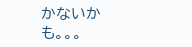かないかも。。。